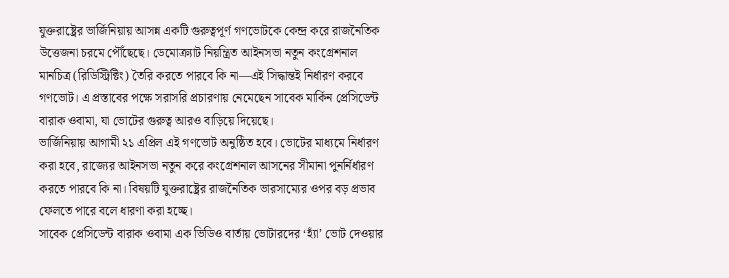যুক্তরাষ্ট্রের ভার্জিনিয়ায় আসন্ন একটি গুরুত্বপূর্ণ গণভোটকে কেন্দ্র করে রাজনৈতিক উত্তেজনা চরমে পৌঁছেছে। ডেমোক্র্যাট নিয়ন্ত্রিত আইনসভা নতুন কংগ্রেশনাল মানচিত্র (রিডিস্ট্রিক্টিং) তৈরি করতে পারবে কি না—এই সিদ্ধান্তই নির্ধারণ করবে গণভোট। এ প্রস্তাবের পক্ষে সরাসরি প্রচারণায় নেমেছেন সাবেক মার্কিন প্রেসিডেন্ট বারাক ওবামা, যা ভোটের গুরুত্ব আরও বাড়িয়ে দিয়েছে।
ভার্জিনিয়ায় আগামী ২১ এপ্রিল এই গণভোট অনুষ্ঠিত হবে। ভোটের মাধ্যমে নির্ধারণ করা হবে, রাজ্যের আইনসভা নতুন করে কংগ্রেশনাল আসনের সীমানা পুনর্নির্ধারণ করতে পারবে কি না। বিষয়টি যুক্তরাষ্ট্রের রাজনৈতিক ভারসাম্যের ওপর বড় প্রভাব ফেলতে পারে বলে ধারণা করা হচ্ছে।
সাবেক প্রেসিডেন্ট বারাক ওবামা এক ভিডিও বার্তায় ভোটারদের ‘হ্যাঁ’ ভোট দেওয়ার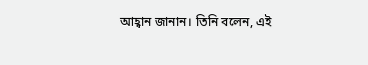আহ্বান জানান। তিনি বলেন, এই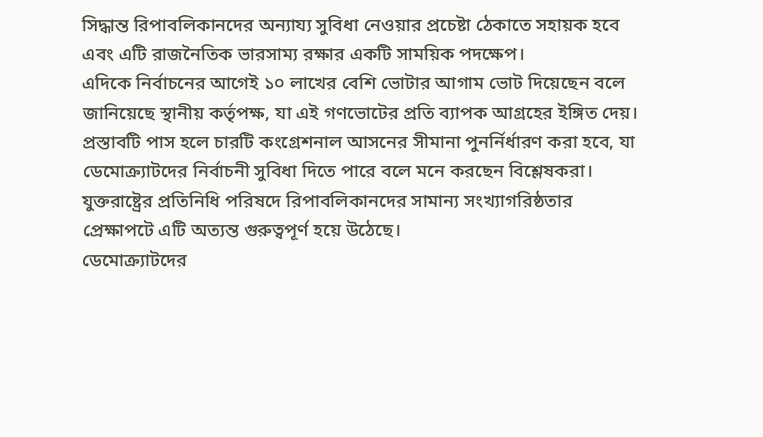সিদ্ধান্ত রিপাবলিকানদের অন্যায্য সুবিধা নেওয়ার প্রচেষ্টা ঠেকাতে সহায়ক হবে এবং এটি রাজনৈতিক ভারসাম্য রক্ষার একটি সাময়িক পদক্ষেপ।
এদিকে নির্বাচনের আগেই ১০ লাখের বেশি ভোটার আগাম ভোট দিয়েছেন বলে জানিয়েছে স্থানীয় কর্তৃপক্ষ, যা এই গণভোটের প্রতি ব্যাপক আগ্রহের ইঙ্গিত দেয়।
প্রস্তাবটি পাস হলে চারটি কংগ্রেশনাল আসনের সীমানা পুনর্নির্ধারণ করা হবে, যা ডেমোক্র্যাটদের নির্বাচনী সুবিধা দিতে পারে বলে মনে করছেন বিশ্লেষকরা। যুক্তরাষ্ট্রের প্রতিনিধি পরিষদে রিপাবলিকানদের সামান্য সংখ্যাগরিষ্ঠতার প্রেক্ষাপটে এটি অত্যন্ত গুরুত্বপূর্ণ হয়ে উঠেছে।
ডেমোক্র্যাটদের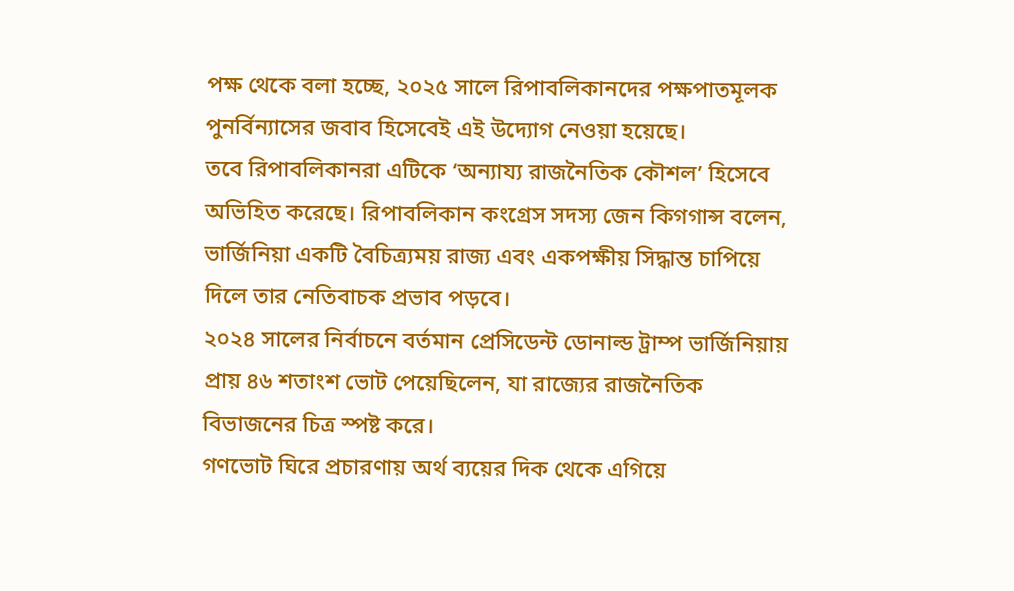পক্ষ থেকে বলা হচ্ছে, ২০২৫ সালে রিপাবলিকানদের পক্ষপাতমূলক পুনর্বিন্যাসের জবাব হিসেবেই এই উদ্যোগ নেওয়া হয়েছে।
তবে রিপাবলিকানরা এটিকে ‘অন্যায্য রাজনৈতিক কৌশল’ হিসেবে অভিহিত করেছে। রিপাবলিকান কংগ্রেস সদস্য জেন কিগগান্স বলেন, ভার্জিনিয়া একটি বৈচিত্র্যময় রাজ্য এবং একপক্ষীয় সিদ্ধান্ত চাপিয়ে দিলে তার নেতিবাচক প্রভাব পড়বে।
২০২৪ সালের নির্বাচনে বর্তমান প্রেসিডেন্ট ডোনাল্ড ট্রাম্প ভার্জিনিয়ায় প্রায় ৪৬ শতাংশ ভোট পেয়েছিলেন, যা রাজ্যের রাজনৈতিক বিভাজনের চিত্র স্পষ্ট করে।
গণভোট ঘিরে প্রচারণায় অর্থ ব্যয়ের দিক থেকে এগিয়ে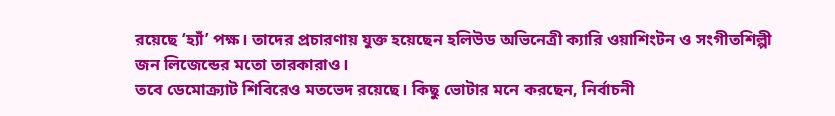রয়েছে ‘হ্যাঁ’ পক্ষ। তাদের প্রচারণায় যুক্ত হয়েছেন হলিউড অভিনেত্রী ক্যারি ওয়াশিংটন ও সংগীতশিল্পী জন লিজেন্ডের মতো তারকারাও।
তবে ডেমোক্র্যাট শিবিরেও মতভেদ রয়েছে। কিছু ভোটার মনে করছেন, নির্বাচনী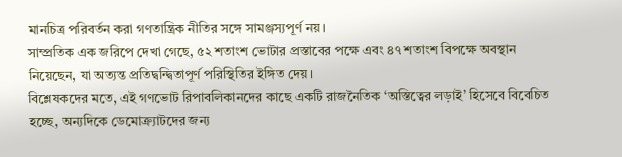মানচিত্র পরিবর্তন করা গণতান্ত্রিক নীতির সঙ্গে সামঞ্জস্যপূর্ণ নয়।
সাম্প্রতিক এক জরিপে দেখা গেছে, ৫২ শতাংশ ভোটার প্রস্তাবের পক্ষে এবং ৪৭ শতাংশ বিপক্ষে অবস্থান নিয়েছেন, যা অত্যন্ত প্রতিদ্বন্দ্বিতাপূর্ণ পরিস্থিতির ইঙ্গিত দেয়।
বিশ্লেষকদের মতে, এই গণভোট রিপাবলিকানদের কাছে একটি রাজনৈতিক ‘অস্তিত্বের লড়াই’ হিসেবে বিবেচিত হচ্ছে, অন্যদিকে ডেমোক্র্যাটদের জন্য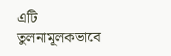এটি তুলনামূলকভাবে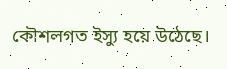কৌশলগত ইস্যু হয়ে উঠেছে।